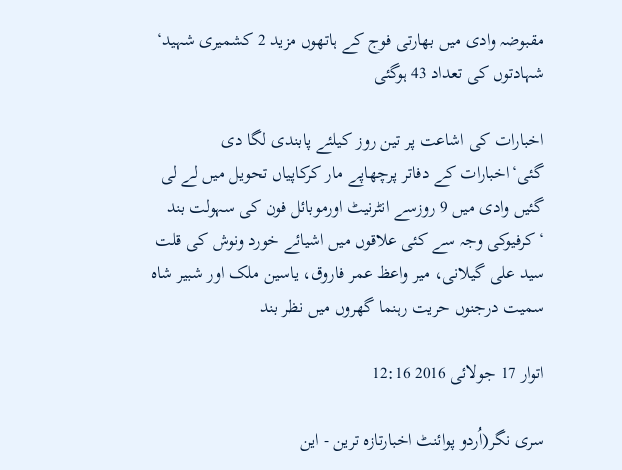مقبوضہ وادی میں بھارتی فوج کے ہاتھوں مزید 2 کشمیری شہید‘ شہادتوں کی تعداد 43 ہوگئی

اخبارات کی اشاعت پر تین روز کیلئے پابندی لگا دی گئی‘اخبارات کے دفاتر پرچھاپے مار کرکاپیاں تحویل میں لے لی گئیں وادی میں 9 روزسے انٹرنیٹ اورموبائل فون کی سہولت بند ‘کرفیوکی وجہ سے کئی علاقوں میں اشیائے خورد ونوش کی قلت سید علی گیلانی، میر واعظ عمر فاروق، یاسین ملک اور شبیر شاہ سمیت درجنوں حریت رہنما گھروں میں نظر بند

اتوار 17 جولائی 2016 12:16

سری نگر(اُردو پوائنٹ اخبارتازہ ترین - این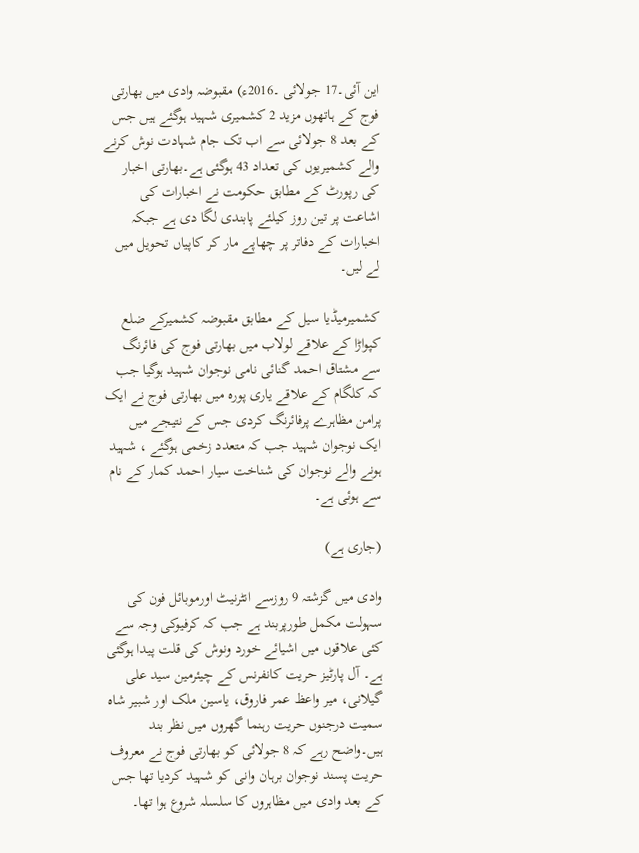این آئی۔17 جولائی ۔2016ء) مقبوضہ وادی میں بھارتی فوج کے ہاتھوں مزید 2 کشمیری شہید ہوگئے ہیں جس کے بعد 8 جولائی سے اب تک جام شہادت نوش کرنے والے کشمیریوں کی تعداد 43 ہوگئی ہے۔بھارتی اخبار کی رپورٹ کے مطابق حکومت نے اخبارات کی اشاعت پر تین روز کیلئے پابندی لگا دی ہے جبکہ اخبارات کے دفاتر پر چھاپے مار کر کاپیاں تحویل میں لے لیں۔

کشمیرمیڈیا سیل کے مطابق مقبوضہ کشمیرکے ضلع کپواڑا کے علاقے لولاب میں بھارتی فوج کی فائرنگ سے مشتاق احمد گنائی نامی نوجوان شہید ہوگیا جب کہ کلگام کے علاقے یاری پورہ میں بھارتی فوج نے ایک پرامن مظاہرے پرفائرنگ کردی جس کے نتیجے میں ایک نوجوان شہید جب کہ متعدد زخمی ہوگئے ، شہید ہونے والے نوجوان کی شناخت سیار احمد کمار کے نام سے ہوئی ہے۔

(جاری ہے)

وادی میں گزشتہ 9 روزسے انٹرنیٹ اورموبائل فون کی سہولت مکمل طورپربند ہے جب کہ کرفیوکی وجہ سے کئی علاقوں میں اشیائے خورد ونوش کی قلت پیدا ہوگئی ہے۔ آل پارٹیز حریت کانفرنس کے چیئرمین سید علی گیلانی، میر واعظ عمر فاروق، یاسین ملک اور شبیر شاہ سمیت درجنوں حریت رہنما گھروں میں نظر بند ہیں۔واضح رہے کہ 8 جولائی کو بھارتی فوج نے معروف حریت پسند نوجوان برہان وانی کو شہید کردیا تھا جس کے بعد وادی میں مظاہروں کا سلسلہ شروع ہوا تھا۔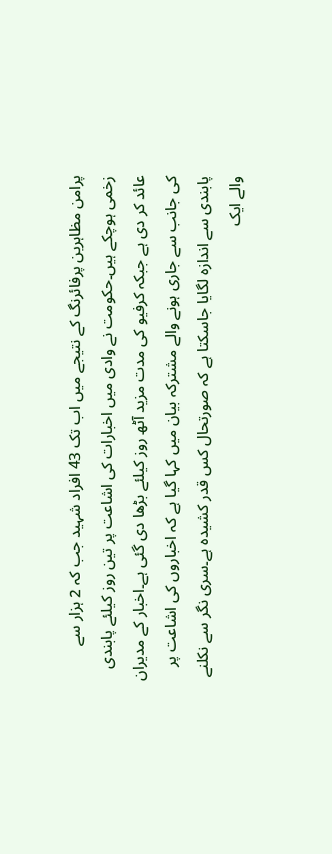پرامن مظاہرین پرفائرنگ کے نتیجے میں اب تک 43 افراد شہید جب کہ 2 ہزار سے زخمی ہوچکے ہیں۔حکومت نے وادی میں اخبارات کی اشاعت پر تین روز کیلئے پابندی عائد کر دی ہے جبکہ کرفیو کی مدت مزید آٹھ روز کیلئے بڑھا دی گئی ہے۔اخبار کے مدیران کی جانب سے جاری ہونے والے مشترکہ بیان میں کہا گیا ہے کہ اخباروں کی اشاعت پر پابندی سے اندازہ لگایا جاسکتا ہے کہ صورتحال کس قدر کشیدہ ہے۔سری نگر سے نکلنے والے ایک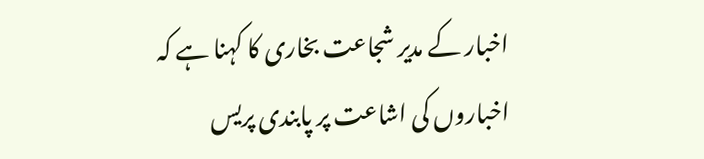اخبار کے مدیر شجاعت بخاری کا کہنا ہے کہ اخباروں کی اشاعت پر پابندی پریس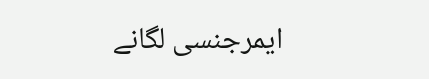ایمرجنسی لگانے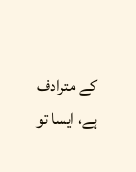کے مترادف ہے، ایسا تو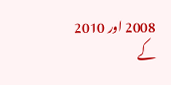2008 اور 2010 کے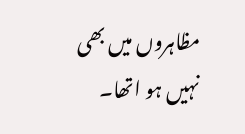مظاہروں میں بھی نہیں ہو اتھا۔